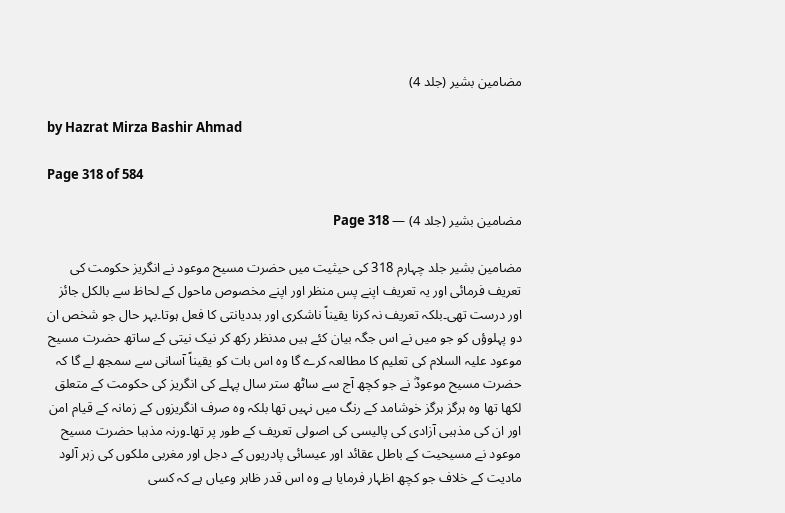مضامین بشیر (جلد 4)

by Hazrat Mirza Bashir Ahmad

Page 318 of 584

مضامین بشیر (جلد 4) — Page 318

مضامین بشیر جلد چہارم 318 کی حیثیت میں حضرت مسیح موعود نے انگریز حکومت کی تعریف فرمائی اور یہ تعریف اپنے پس منظر اور اپنے مخصوص ماحول کے لحاظ سے بالکل جائز اور درست تھی۔بلکہ تعریف نہ کرنا یقیناً ناشکری اور بددیانتی کا فعل ہوتا۔بہر حال جو شخص ان دو پہلوؤں کو جو میں نے اس جگہ بیان کئے ہیں مدنظر رکھ کر نیک نیتی کے ساتھ حضرت مسیح موعود علیہ السلام کی تعلیم کا مطالعہ کرے گا وہ اس بات کو یقیناً آسانی سے سمجھ لے گا کہ حضرت مسیح موعودؓ نے جو کچھ آج سے ساٹھ ستر سال پہلے کی انگریز کی حکومت کے متعلق لکھا تھا وہ ہرگز ہرگز خوشامد کے رنگ میں نہیں تھا بلکہ وہ صرف انگریزوں کے زمانہ کے قیام امن اور ان کی مذہبی آزادی کی پالیسی کی اصولی تعریف کے طور پر تھا۔ورنہ مذہبا حضرت مسیح موعود نے مسیحیت کے باطل عقائد اور عیسائی پادریوں کے دجل اور مغربی ملکوں کی زہر آلود مادیت کے خلاف جو کچھ اظہار فرمایا ہے وہ اس قدر ظاہر وعیاں ہے کہ کسی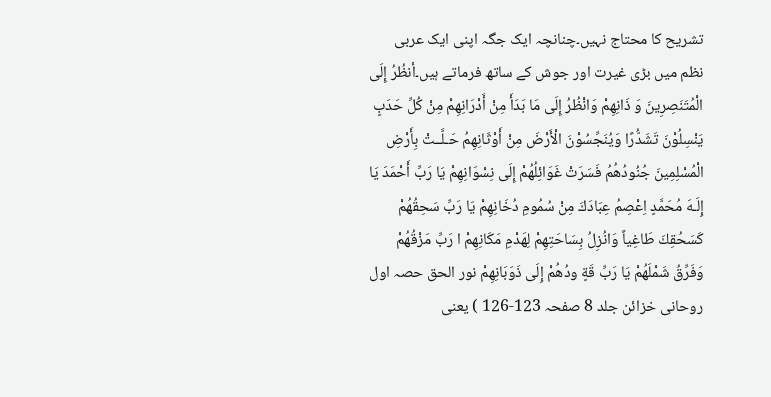تشریح کا محتاج نہیں۔چنانچہ ایک جگہ اپنی ایک عربی نظم میں بڑی غیرت اور جوش کے ساتھ فرماتے ہیں۔أنظُرُ إِلَى الْمُتَنَصِرِينَ وَ ذَانِهِمْ وَانْظُرُ إِلَى مَا بَدَأَ مِنْ أَدْرَانِهِمْ مِنْ كُلِّ حَدَبٍ يَنْسِلُوْنَ تَشَدُّرًا وَيُنَجِّسُوْنَ الْأَرْضَ مِنْ أَوْثَانِهِمُ حَـلَّــتْ بِأَرْضِ الْمُسْلِمِينَ جُنُودُهُمُ فَسَرَتْ غَوَائِلُهُمْ إِلَى نِسْوَانِهِمْ يَا رَبِّ أَحْمَدَ يَا إِلَـهَ مُحَمَّدٍ اِعْصِمُ عِبَادَكَ مِنْ سُمُومِ دُخَانِهِمْ يَا رَبِّ سَحِقُهُمْ كَسَحُقِكَ طَاغِياً وَانُزِلُ بِسَاحَتِهِمْ لِهَدْمِ مَكَانِهِمْ ا رَبِّ مَزْقُهُمْ وَفَرِّقُ شَمْلَهُمْ يَا رَبِّ قَةٍ ودُهُمْ إِلَى ذَوَبَانِهِمْ نور الحق حصہ اول روحانی خزائن جلد 8 صفحہ 123-126 ) یعنی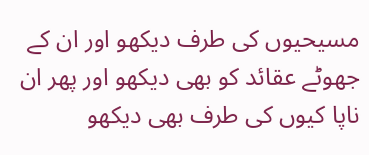مسیحیوں کی طرف دیکھو اور ان کے جھوٹے عقائد کو بھی دیکھو اور پھر ان ناپا کیوں کی طرف بھی دیکھو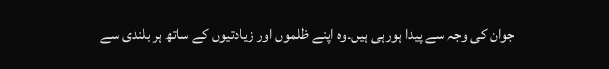جوان کی وجہ سے پیدا ہورہی ہیں۔وہ اپنے ظلموں اور زیادتیوں کے ساتھ ہر بلندی سے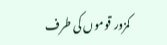کمزور قوموں کی طرف